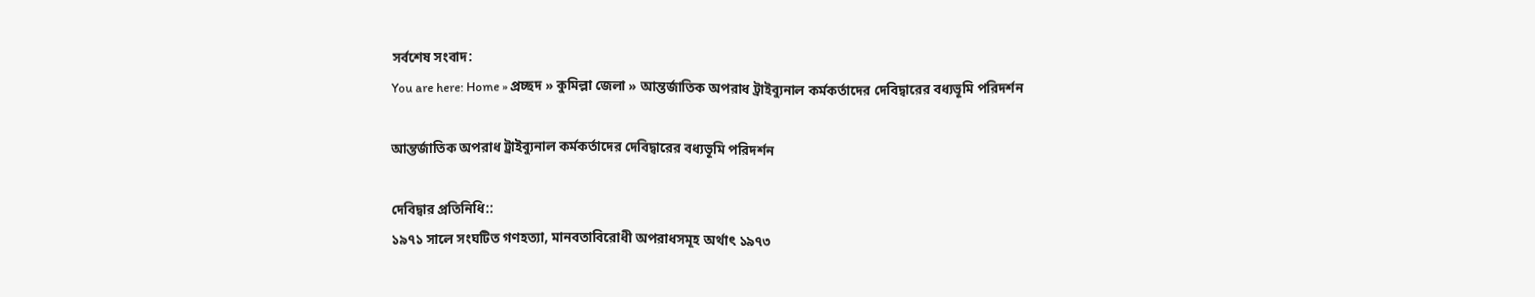সর্বশেষ সংবাদ:
You are here: Home » প্রচ্ছদ » কুমিল্লা জেলা » আন্তর্জাতিক অপরাধ ট্রাইব্যুনাল কর্মকর্তাদের দেবিদ্বারের বধ্যভূমি পরিদর্শন

আন্তর্জাতিক অপরাধ ট্রাইব্যুনাল কর্মকর্তাদের দেবিদ্বারের বধ্যভূমি পরিদর্শন

দেবিদ্বার প্রতিনিধি::
১৯৭১ সালে সংঘটিত গণহত্যা, মানবতাবিরোধী অপরাধসমূহ অর্থাৎ ১৯৭৩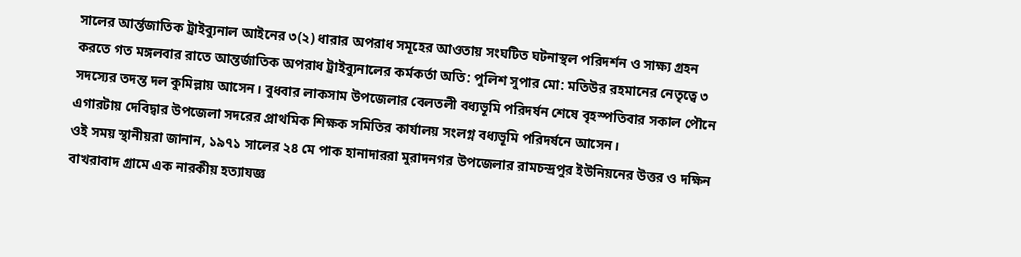সালের আর্ন্তজাতিক ট্রাইব্যুনাল আইনের ৩(২) ধারার অপরাধ সমূহের আওতায় সংঘটিত ঘটনাস্থল পরিদর্শন ও সাক্ষ্য গ্রহন করতে গত মঙ্গলবার রাতে আন্তর্জাতিক অপরাধ ট্রাইব্যুনালের কর্মকর্তা অতি: পুলিশ সুপার মো: মতিউর রহমানের নেতৃত্বে ৩ সদস্যের তদন্ত দল কুমিল্লায় আসেন। বুধবার লাকসাম উপজেলার বেলতলী বধ্যভূমি পরিদর্ষন শেষে বৃহস্পতিবার সকাল পৌনে এগারটায় দেবিদ্বার উপজেলা সদরের প্রাথমিক শিক্ষক সমিতির কার্যালয় সংলগ্ন বধ্যভূমি পরিদর্ষনে আসেন।
ওই সময় স্থানীয়রা জানান, ১৯৭১ সালের ২৪ মে পাক হানাদাররা মুরাদনগর উপজেলার রামচন্দ্রপুর ইউনিয়নের উত্তর ও দক্ষিন বাখরাবাদ গ্রামে এক নারকীয় হত্যাযজ্ঞ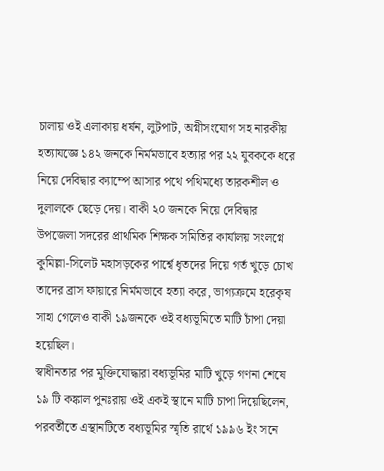চালায় ওই এলাকায় ধর্ষন, লুটপাট, অগ্নীসংযোগ সহ নারকীয় হত্যাযজ্ঞে ১৪২ জনকে নির্মমভাবে হত্যার পর ২২ যুবককে ধরে নিয়ে দেবিদ্বার ক্যাম্পে আসার পথে পথিমধ্যে তারকশীল ও দুলালকে ছেড়ে দেয়। বাকী ২০ জনকে নিয়ে দেবিদ্বার উপজেলা সদরের প্রাথমিক শিক্ষক সমিতির কার্যালয় সংলগ্নে কুমিল্লা-সিলেট মহাসড়কের পার্শ্বে ধৃতদের দিয়ে গর্ত খুড়ে চোখ তাদের ব্রাস ফায়ারে নির্মমভাবে হত্যা করে, ভাগ্যক্রমে হরেকৃষ সাহা গেলেও বাকী ১৯জনকে ওই বধ্যভূমিতে মাটি চাঁপা দেয়া হয়েছিল।
স্বাধীনতার পর মুক্তিযোদ্ধারা বধ্যভূমির মাটি খুড়ে গণনা শেষে ১৯ টি কঙ্কাল পুনঃরায় ওই একই স্থানে মাটি চাপা দিয়েছিলেন, পরবর্তীতে এস্থানটিতে বধ্যভূমির স্মৃতি রার্থে ১৯৯৬ ইং সনে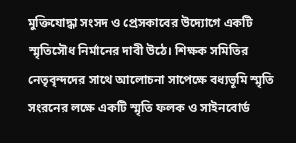মুক্তিযোদ্ধা সংসদ ও প্রেসকাবের উদ্যোগে একটি স্মৃতিসৌধ নির্মানের দাবী উঠে। শিক্ষক সমিতির নেতৃবৃন্দদের সাথে আলোচনা সাপেক্ষে বধ্যভূমি স্মৃতি সংরনের লক্ষে একটি স্মৃতি ফলক ও সাইনবোর্ড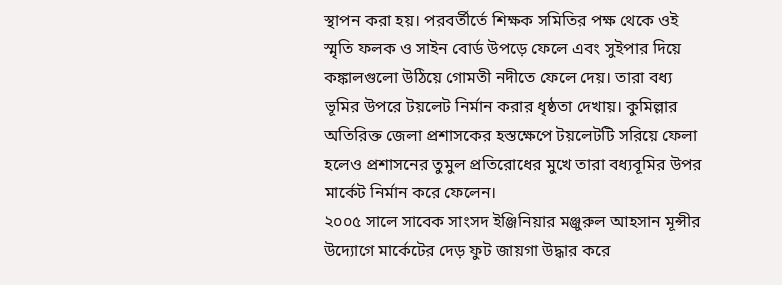স্থাপন করা হয়। পরবর্তীর্তে শিক্ষক সমিতির পক্ষ থেকে ওই স্মৃতি ফলক ও সাইন বোর্ড উপড়ে ফেলে এবং সুইপার দিয়ে কঙ্কালগুলো উঠিয়ে গোমতী নদীতে ফেলে দেয়। তারা বধ্য ভূমির উপরে টয়লেট নির্মান করার ধৃষ্ঠতা দেখায়। কুমিল্লার অতিরিক্ত জেলা প্রশাসকের হস্তক্ষেপে টয়লেটটি সরিয়ে ফেলা হলেও প্রশাসনের তুমুল প্রতিরোধের মুখে তারা বধ্যবূমির উপর মার্কেট নির্মান করে ফেলেন।
২০০৫ সালে সাবেক সাংসদ ইঞ্জিনিয়ার মঞ্জুরুল আহসান মূন্সীর উদ্যোগে মার্কেটের দেড় ফুট জায়গা উদ্ধার করে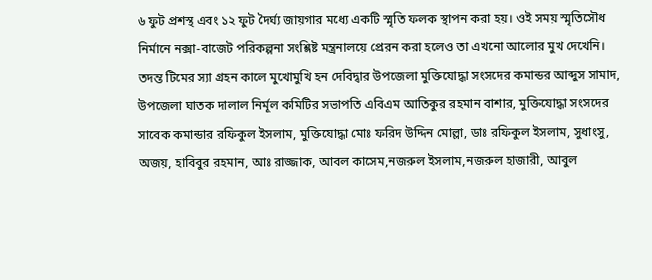৬ ফুট প্রশস্থ এবং ১২ ফুট দৈর্ঘ্য জায়গার মধ্যে একটি স্মৃতি ফলক স্থাপন করা হয়। ওই সময় স্মৃতিসৌধ নির্মানে নক্সা-বাজেট পরিকল্পনা সংশ্লিষ্ট মন্ত্রনালয়ে প্রেরন করা হলেও তা এখনো আলোর মুখ দেখেনি।
তদন্ত টিমের স্যা গ্রহন কালে মুখোমুখি হন দেবিদ্বার উপজেলা মুক্তিযোদ্ধা সংসদের কমান্ডর আব্দুস সামাদ, উপজেলা ঘাতক দালাল নির্মূল কমিটির সভাপতি এবিএম আতিকুর রহমান বাশার, মুক্তিযোদ্ধা সংসদের সাবেক কমান্ডার রফিকুল ইসলাম, মুক্তিযোদ্ধা মোঃ ফরিদ উদ্দিন মোল্লা, ডাঃ রফিকুল ইসলাম, সুধাংসু, অজয়, হাবিবুর রহমান, আঃ রাজ্জাক, আবল কাসেম,নজরুল ইসলাম,নজরুল হাজারী, আবুল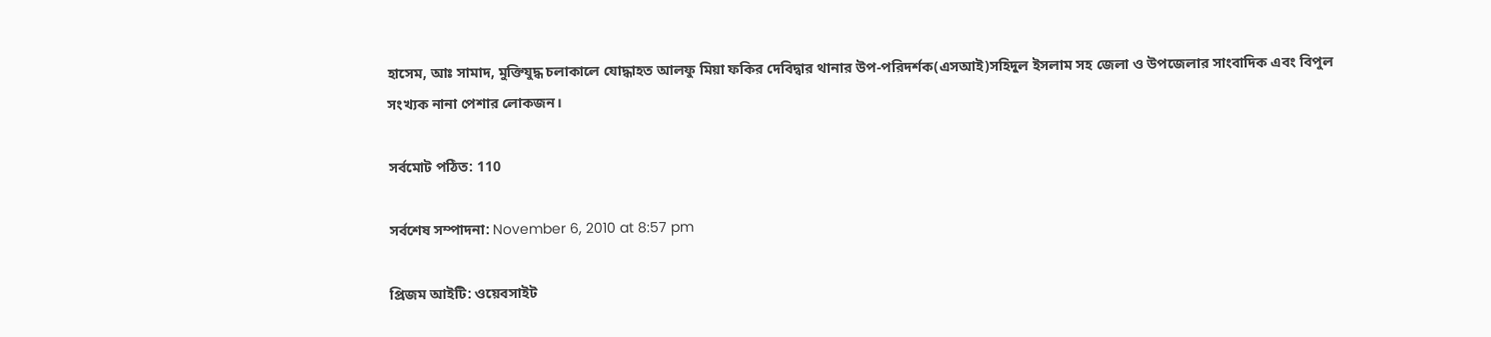হাসেম, আঃ সামাদ, মুক্তিযুদ্ধ চলাকালে যোদ্ধাহত আলফু মিয়া ফকির দেবিদ্বার থানার উপ-পরিদর্শক(এসআই)সহিদুল ইসলাম সহ জেলা ও উপজেলার সাংবাদিক এবং বিপুল সংখ্যক নানা পেশার লোকজন।

সর্বমোট পঠিত: 110

সর্বশেষ সম্পাদনা: November 6, 2010 at 8:57 pm

প্রিজম আইটি: ওয়েবসাইট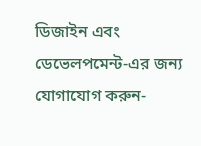ডিজাইন এবং ডেভেলপমেন্ট-এর জন্য যোগাযোগ করুন-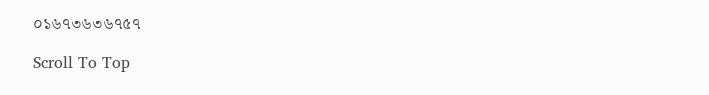০১৬৭৩৬৩৬৭৫৭

Scroll To Top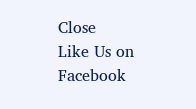Close
Like Us on Facebook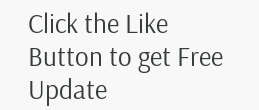Click the Like Button to get Free Update